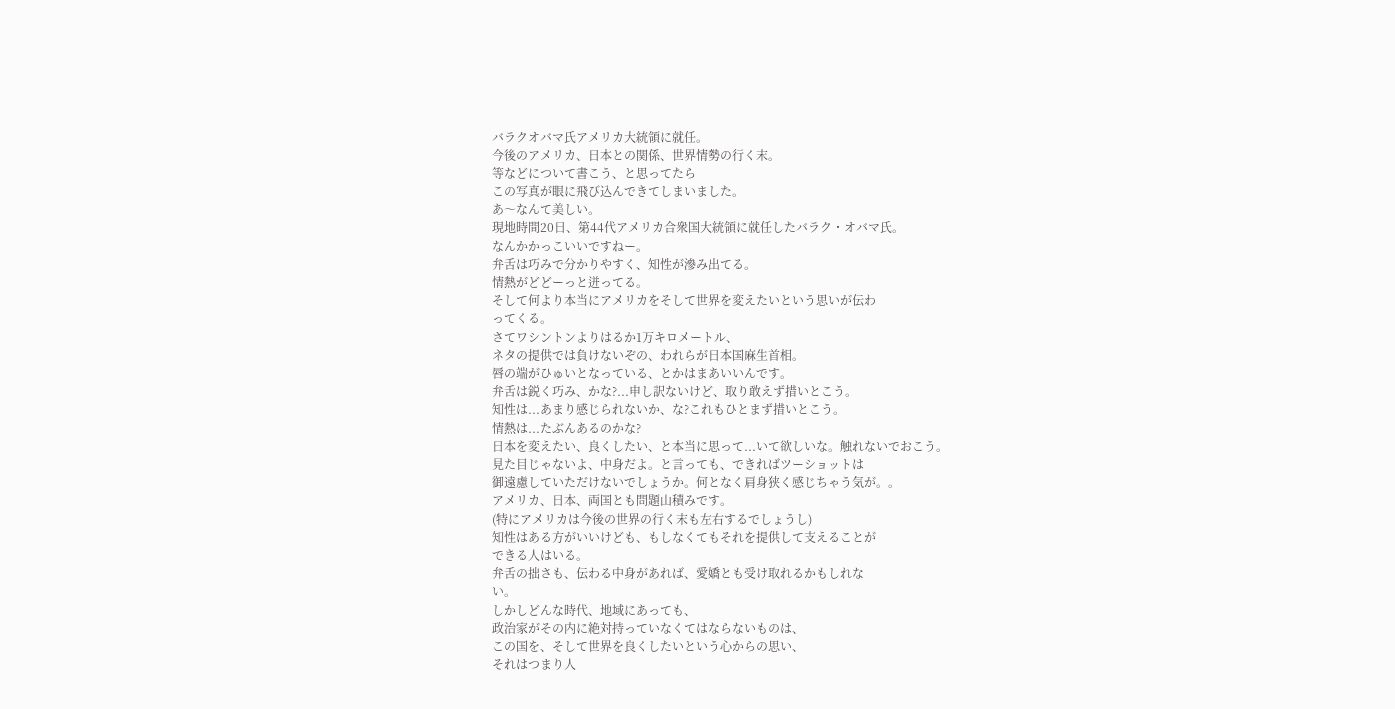バラクオバマ氏アメリカ大統領に就任。
今後のアメリカ、日本との関係、世界情勢の行く末。
等などについて書こう、と思ってたら
この写真が眼に飛び込んできてしまいました。
あ〜なんて美しい。
現地時間20日、第44代アメリカ合衆国大統領に就任したバラク・オバマ氏。
なんかかっこいいですねー。
弁舌は巧みで分かりやすく、知性が滲み出てる。
情熱がどどーっと迸ってる。
そして何より本当にアメリカをそして世界を変えたいという思いが伝わ
ってくる。
さてワシントンよりはるか1万キロメートル、
ネタの提供では負けないぞの、われらが日本国麻生首相。
唇の端がひゅいとなっている、とかはまあいいんです。
弁舌は鋭く巧み、かな?...申し訳ないけど、取り敢えず措いとこう。
知性は...あまり感じられないか、な?これもひとまず措いとこう。
情熱は...たぶんあるのかな?
日本を変えたい、良くしたい、と本当に思って...いて欲しいな。触れないでおこう。
見た目じゃないよ、中身だよ。と言っても、できればツーショットは
御遠慮していただけないでしょうか。何となく肩身狭く感じちゃう気が。。
アメリカ、日本、両国とも問題山積みです。
(特にアメリカは今後の世界の行く末も左右するでしょうし)
知性はある方がいいけども、もしなくてもそれを提供して支えることが
できる人はいる。
弁舌の拙さも、伝わる中身があれば、愛嬌とも受け取れるかもしれな
い。
しかしどんな時代、地域にあっても、
政治家がその内に絶対持っていなくてはならないものは、
この国を、そして世界を良くしたいという心からの思い、
それはつまり人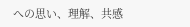への思い、理解、共感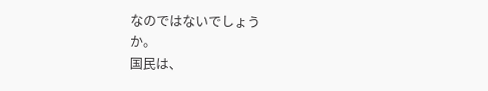なのではないでしょう
か。
国民は、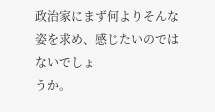政治家にまず何よりそんな姿を求め、感じたいのではないでしょ
うか。